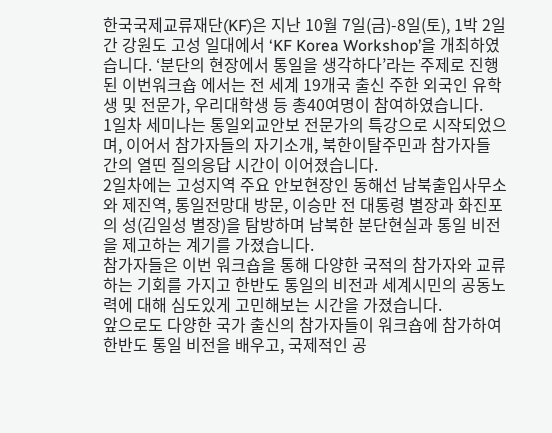한국국제교류재단(KF)은 지난 10월 7일(금)-8일(토), 1박 2일간 강원도 고성 일대에서 ‘KF Korea Workshop’을 개최하였습니다. ‘분단의 현장에서 통일을 생각하다’라는 주제로 진행된 이번워크숍 에서는 전 세계 19개국 출신 주한 외국인 유학생 및 전문가, 우리대학생 등 총40여명이 참여하였습니다.
1일차 세미나는 통일외교안보 전문가의 특강으로 시작되었으며, 이어서 참가자들의 자기소개, 북한이탈주민과 참가자들 간의 열띤 질의응답 시간이 이어졌습니다.
2일차에는 고성지역 주요 안보현장인 동해선 남북출입사무소와 제진역, 통일전망대 방문, 이승만 전 대통령 별장과 화진포의 성(김일성 별장)을 탐방하며 남북한 분단현실과 통일 비전을 제고하는 계기를 가졌습니다.
참가자들은 이번 워크숍을 통해 다양한 국적의 참가자와 교류하는 기회를 가지고 한반도 통일의 비전과 세계시민의 공동노력에 대해 심도있게 고민해보는 시간을 가졌습니다.
앞으로도 다양한 국가 출신의 참가자들이 워크숍에 참가하여 한반도 통일 비전을 배우고, 국제적인 공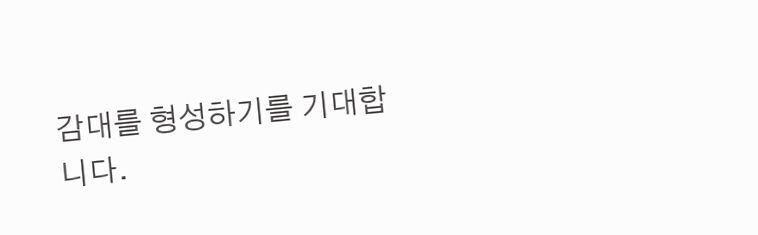감대를 형성하기를 기대합니다.